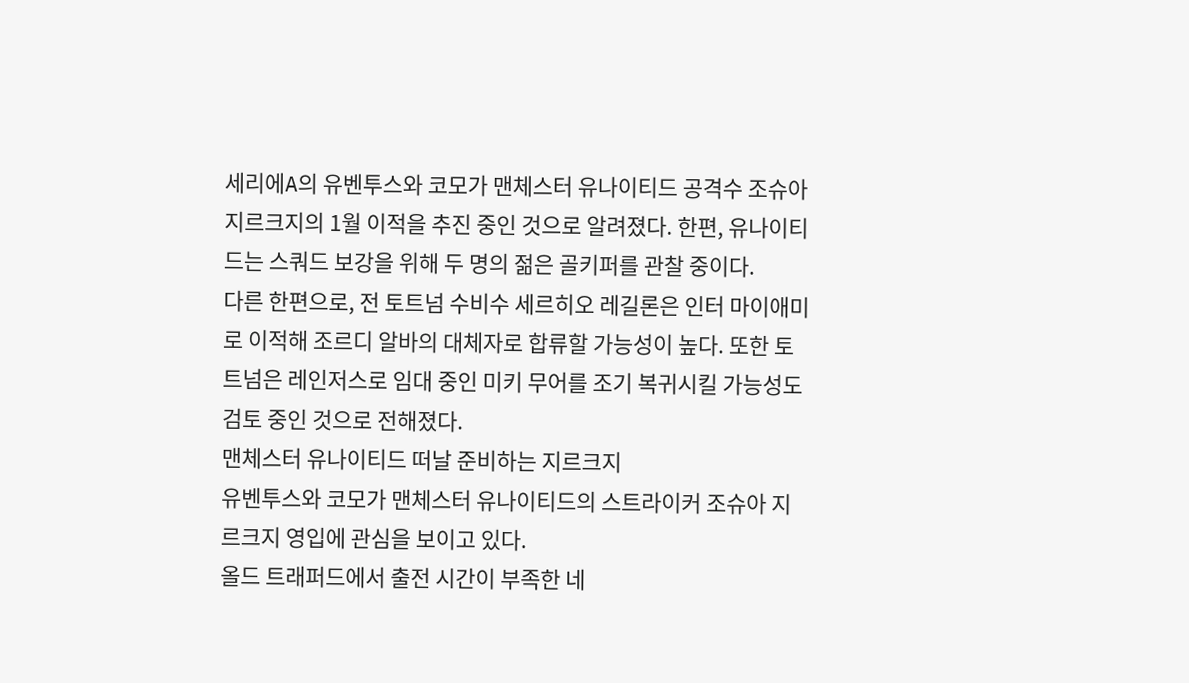세리에A의 유벤투스와 코모가 맨체스터 유나이티드 공격수 조슈아 지르크지의 1월 이적을 추진 중인 것으로 알려졌다. 한편, 유나이티드는 스쿼드 보강을 위해 두 명의 젊은 골키퍼를 관찰 중이다.
다른 한편으로, 전 토트넘 수비수 세르히오 레길론은 인터 마이애미로 이적해 조르디 알바의 대체자로 합류할 가능성이 높다. 또한 토트넘은 레인저스로 임대 중인 미키 무어를 조기 복귀시킬 가능성도 검토 중인 것으로 전해졌다.
맨체스터 유나이티드 떠날 준비하는 지르크지
유벤투스와 코모가 맨체스터 유나이티드의 스트라이커 조슈아 지르크지 영입에 관심을 보이고 있다.
올드 트래퍼드에서 출전 시간이 부족한 네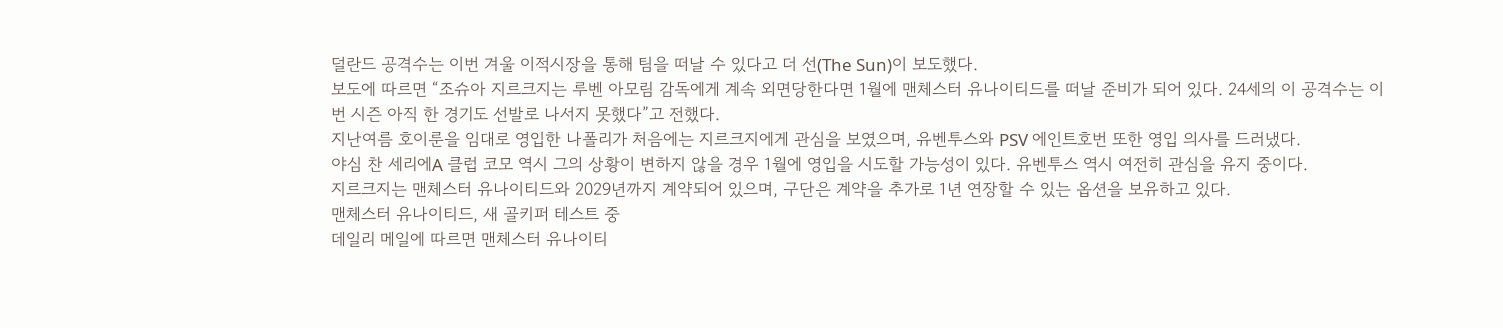덜란드 공격수는 이번 겨울 이적시장을 통해 팀을 떠날 수 있다고 더 선(The Sun)이 보도했다.
보도에 따르면 “조슈아 지르크지는 루벤 아모림 감독에게 계속 외면당한다면 1월에 맨체스터 유나이티드를 떠날 준비가 되어 있다. 24세의 이 공격수는 이번 시즌 아직 한 경기도 선발로 나서지 못했다”고 전했다.
지난여름 호이룬을 임대로 영입한 나폴리가 처음에는 지르크지에게 관심을 보였으며, 유벤투스와 PSV 에인트호번 또한 영입 의사를 드러냈다.
야심 찬 세리에A 클럽 코모 역시 그의 상황이 변하지 않을 경우 1월에 영입을 시도할 가능성이 있다. 유벤투스 역시 여전히 관심을 유지 중이다.
지르크지는 맨체스터 유나이티드와 2029년까지 계약되어 있으며, 구단은 계약을 추가로 1년 연장할 수 있는 옵션을 보유하고 있다.
맨체스터 유나이티드, 새 골키퍼 테스트 중
데일리 메일에 따르면 맨체스터 유나이티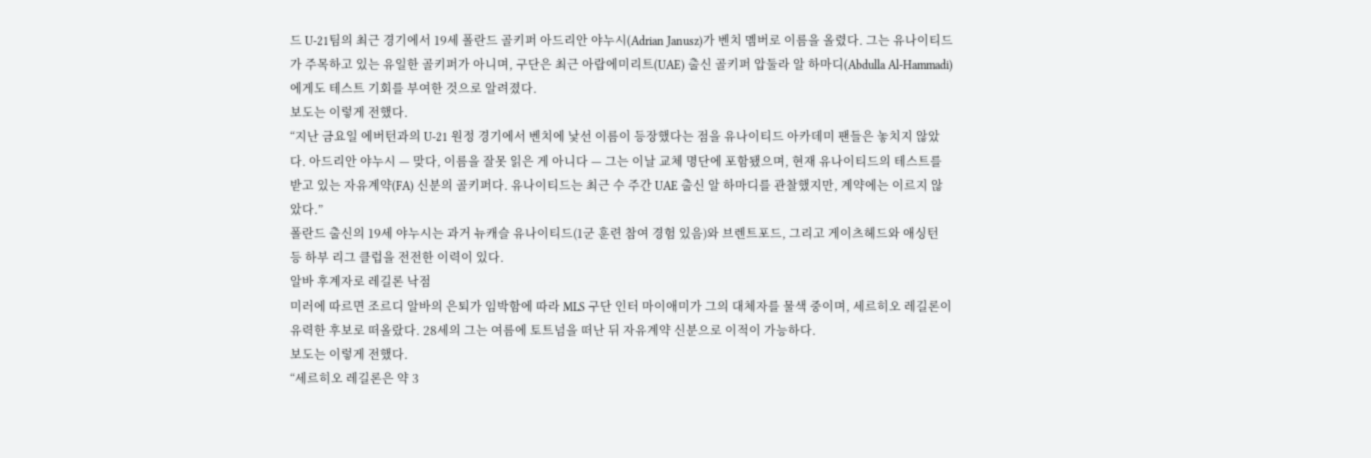드 U-21팀의 최근 경기에서 19세 폴란드 골키퍼 아드리안 야누시(Adrian Janusz)가 벤치 멤버로 이름을 올렸다. 그는 유나이티드가 주목하고 있는 유일한 골키퍼가 아니며, 구단은 최근 아랍에미리트(UAE) 출신 골키퍼 압둘라 알 하마디(Abdulla Al-Hammadi)에게도 테스트 기회를 부여한 것으로 알려졌다.
보도는 이렇게 전했다.
“지난 금요일 에버턴과의 U-21 원정 경기에서 벤치에 낯선 이름이 등장했다는 점을 유나이티드 아카데미 팬들은 놓치지 않았다. 아드리안 야누시 — 맞다, 이름을 잘못 읽은 게 아니다 — 그는 이날 교체 명단에 포함됐으며, 현재 유나이티드의 테스트를 받고 있는 자유계약(FA) 신분의 골키퍼다. 유나이티드는 최근 수 주간 UAE 출신 알 하마디를 관찰했지만, 계약에는 이르지 않았다.”
폴란드 출신의 19세 야누시는 과거 뉴캐슬 유나이티드(1군 훈련 참여 경험 있음)와 브렌트포드, 그리고 게이츠헤드와 애싱턴 등 하부 리그 클럽을 전전한 이력이 있다.
알바 후계자로 레길론 낙점
미러에 따르면 조르디 알바의 은퇴가 임박함에 따라 MLS 구단 인터 마이애미가 그의 대체자를 물색 중이며, 세르히오 레길론이 유력한 후보로 떠올랐다. 28세의 그는 여름에 토트넘을 떠난 뒤 자유계약 신분으로 이적이 가능하다.
보도는 이렇게 전했다.
“세르히오 레길론은 약 3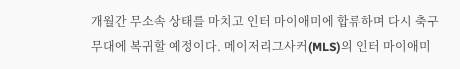개월간 무소속 상태를 마치고 인터 마이애미에 합류하며 다시 축구 무대에 복귀할 예정이다. 메이저리그사커(MLS)의 인터 마이애미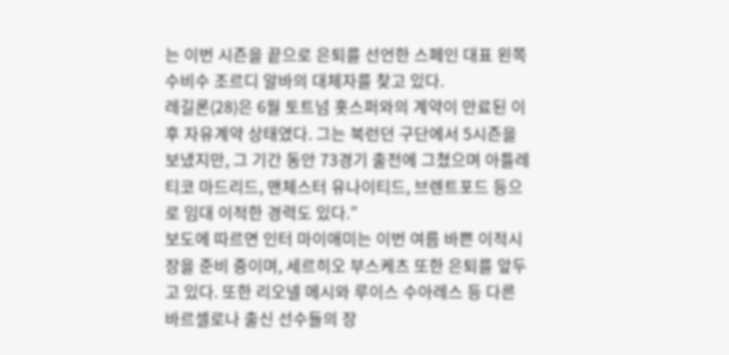는 이번 시즌을 끝으로 은퇴를 선언한 스페인 대표 왼쪽 수비수 조르디 알바의 대체자를 찾고 있다.
레길론(28)은 6월 토트넘 홋스퍼와의 계약이 만료된 이후 자유계약 상태였다. 그는 북런던 구단에서 5시즌을 보냈지만, 그 기간 동안 73경기 출전에 그쳤으며 아틀레티코 마드리드, 맨체스터 유나이티드, 브렌트포드 등으로 임대 이적한 경력도 있다.”
보도에 따르면 인터 마이애미는 이번 여름 바쁜 이적시장을 준비 중이며, 세르히오 부스케츠 또한 은퇴를 앞두고 있다. 또한 리오넬 메시와 루이스 수아레스 등 다른 바르셀로나 출신 선수들의 장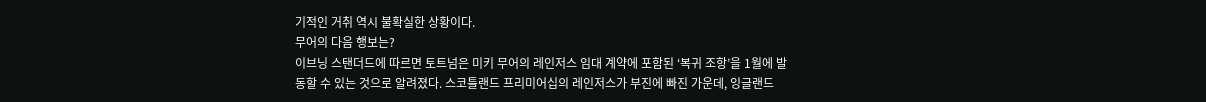기적인 거취 역시 불확실한 상황이다.
무어의 다음 행보는?
이브닝 스탠더드에 따르면 토트넘은 미키 무어의 레인저스 임대 계약에 포함된 ‘복귀 조항’을 1월에 발동할 수 있는 것으로 알려졌다. 스코틀랜드 프리미어십의 레인저스가 부진에 빠진 가운데, 잉글랜드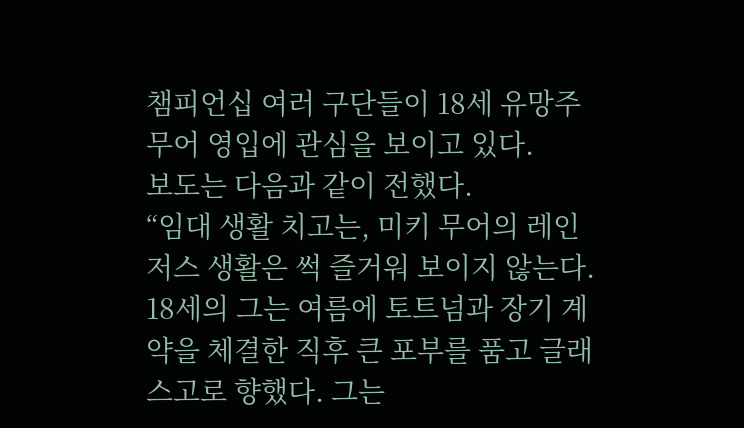챔피언십 여러 구단들이 18세 유망주 무어 영입에 관심을 보이고 있다.
보도는 다음과 같이 전했다.
“임대 생활 치고는, 미키 무어의 레인저스 생활은 썩 즐거워 보이지 않는다. 18세의 그는 여름에 토트넘과 장기 계약을 체결한 직후 큰 포부를 품고 글래스고로 향했다. 그는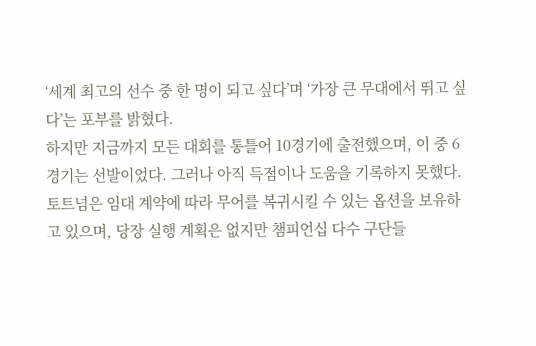‘세계 최고의 선수 중 한 명이 되고 싶다’며 ‘가장 큰 무대에서 뛰고 싶다’는 포부를 밝혔다.
하지만 지금까지 모든 대회를 통틀어 10경기에 출전했으며, 이 중 6경기는 선발이었다. 그러나 아직 득점이나 도움을 기록하지 못했다. 토트넘은 임대 계약에 따라 무어를 복귀시킬 수 있는 옵션을 보유하고 있으며, 당장 실행 계획은 없지만 챔피언십 다수 구단들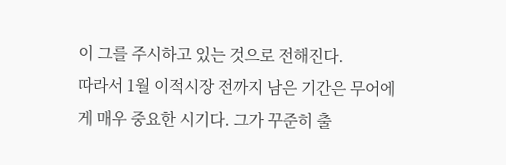이 그를 주시하고 있는 것으로 전해진다.
따라서 1월 이적시장 전까지 남은 기간은 무어에게 매우 중요한 시기다. 그가 꾸준히 출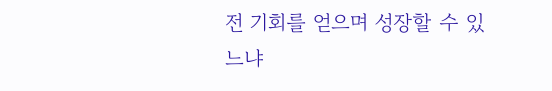전 기회를 얻으며 성장할 수 있느냐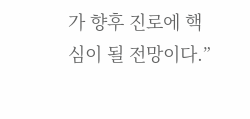가 향후 진로에 핵심이 될 전망이다.”